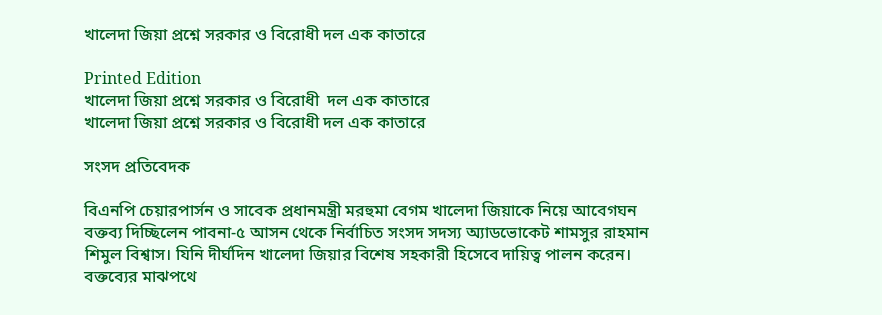খালেদা জিয়া প্রশ্নে সরকার ও বিরোধী দল এক কাতারে

Printed Edition
খালেদা জিয়া প্রশ্নে সরকার ও বিরোধী  দল এক কাতারে
খালেদা জিয়া প্রশ্নে সরকার ও বিরোধী দল এক কাতারে

সংসদ প্রতিবেদক

বিএনপি চেয়ারপার্সন ও সাবেক প্রধানমন্ত্রী মরহুমা বেগম খালেদা জিয়াকে নিয়ে আবেগঘন বক্তব্য দিচ্ছিলেন পাবনা-৫ আসন থেকে নির্বাচিত সংসদ সদস্য অ্যাডভোকেট শামসুর রাহমান শিমুল বিশ্বাস। যিনি দীর্ঘদিন খালেদা জিয়ার বিশেষ সহকারী হিসেবে দায়িত্ব পালন করেন। বক্তব্যের মাঝপথে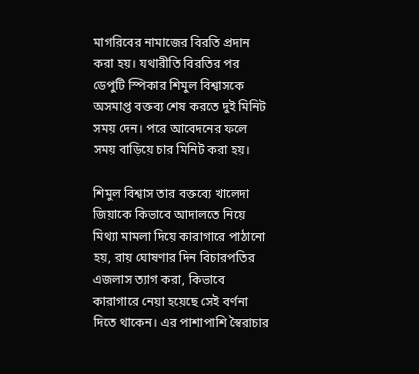মাগরিবের নামাজের বিরতি প্রদান করা হয়। যথারীতি বিরতির পর ডেপুটি স্পিকার শিমুল বিশ্বাসকে অসমাপ্ত বক্তব্য শেষ করতে দুই মিনিট সময় দেন। পরে আবেদনের ফলে সময় বাড়িয়ে চার মিনিট করা হয়।

শিমুল বিশ্বাস তার বক্তব্যে খালেদা জিয়াকে কিভাবে আদালতে নিয়ে মিথ্যা মামলা দিয়ে কারাগারে পাঠানো হয়, রায় ঘোষণার দিন বিচারপতির এজলাস ত্যাগ করা, কিভাবে কারাগারে নেয়া হয়েছে সেই বর্ণনা দিতে থাকেন। এর পাশাপাশি স্বৈরাচার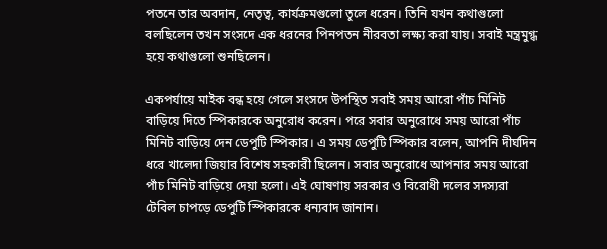পতনে তার অবদান, নেতৃত্ব, কার্যক্রমগুলো তুলে ধরেন। তিনি যখন কথাগুলো বলছিলেন তখন সংসদে এক ধরনের পিনপতন নীরবতা লক্ষ্য করা যায়। সবাই মন্ত্রমুগ্ধ হয়ে কথাগুলো শুনছিলেন।

একপর্যায়ে মাইক বন্ধ হয়ে গেলে সংসদে উপস্থিত সবাই সময় আরো পাঁচ মিনিট বাড়িয়ে দিতে স্পিকারকে অনুরোধ করেন। পরে সবার অনুরোধে সময় আরো পাঁচ মিনিট বাড়িয়ে দেন ডেপুটি স্পিকার। এ সময় ডেপুটি স্পিকার বলেন, আপনি দীর্ঘদিন ধরে খালেদা জিয়ার বিশেষ সহকারী ছিলেন। সবার অনুরোধে আপনার সময় আরো পাঁচ মিনিট বাড়িয়ে দেয়া হলো। এই ঘোষণায় সরকার ও বিরোধী দলের সদস্যরা টেবিল চাপড়ে ডেপুটি স্পিকারকে ধন্যবাদ জানান।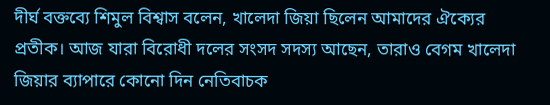দীর্ঘ বক্তব্যে শিমুল বিশ্বাস বলেন, খালেদা জিয়া ছিলেন আমাদের ঐক্যের প্রতীক। আজ যারা বিরোধী দলের সংসদ সদস্য আছেন, তারাও বেগম খালেদা জিয়ার ব্যাপারে কোনো দিন নেতিবাচক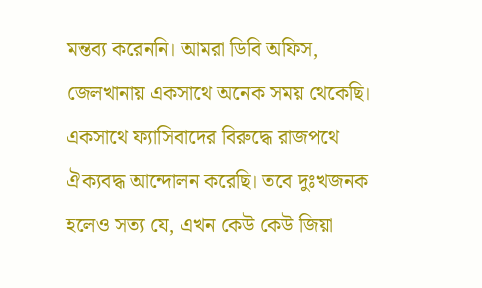মন্তব্য করেননি। আমরা ডিবি অফিস, জেলখানায় একসাথে অনেক সময় থেকেছি। একসাথে ফ্যাসিবাদের বিরুদ্ধে রাজপথে ঐক্যবদ্ধ আন্দোলন করেছি। তবে দুঃখজনক হলেও সত্য যে, এখন কেউ কেউ জিয়া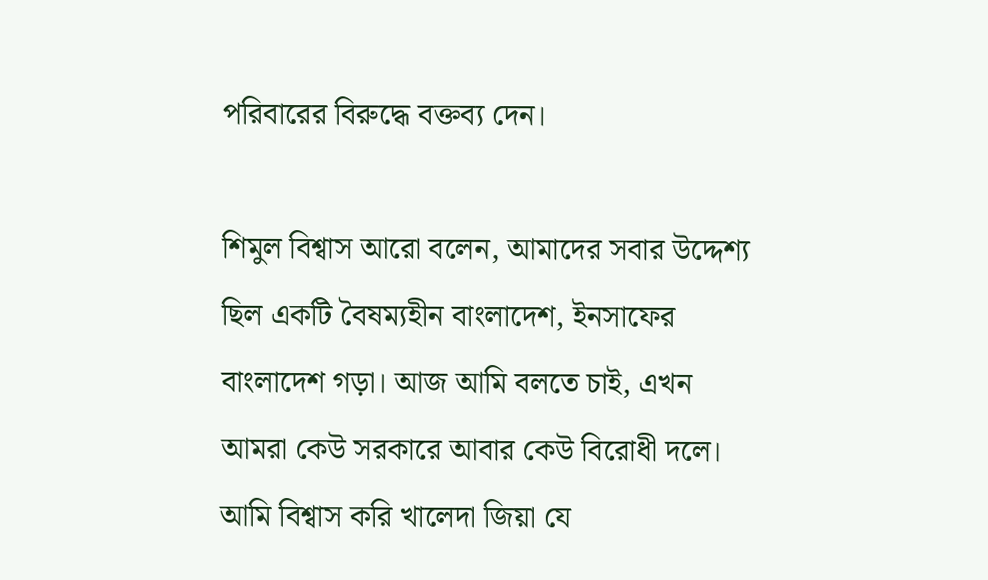পরিবারের বিরুদ্ধে বক্তব্য দেন।

শিমুল বিশ্বাস আরো বলেন, আমাদের সবার উদ্দেশ্য ছিল একটি বৈষম্যহীন বাংলাদেশ, ইনসাফের বাংলাদেশ গড়া। আজ আমি বলতে চাই, এখন আমরা কেউ সরকারে আবার কেউ বিরোধী দলে। আমি বিশ্বাস করি খালেদা জিয়া যে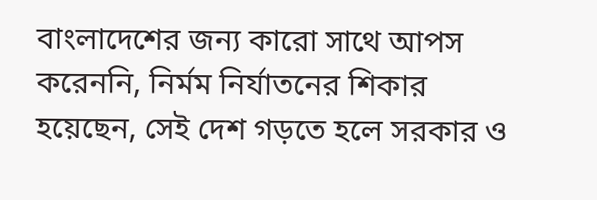বাংলাদেশের জন্য কারো সাথে আপস করেননি, নির্মম নির্যাতনের শিকার হয়েছেন, সেই দেশ গড়তে হলে সরকার ও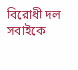বিরোধী দল সবাইকে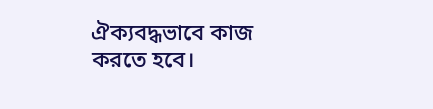ঐক্যবদ্ধভাবে কাজ করতে হবে।